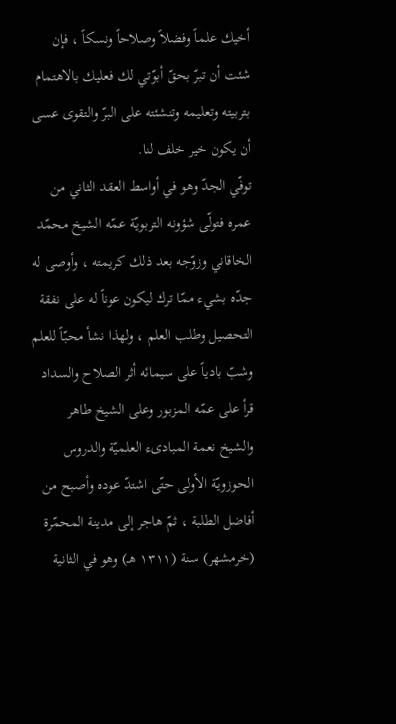أخيك علماً وفضلاً وصلاحاً ونسكاً ، فإن شئت أن تبرّ بحقّ أبوّتي لك فعليك بالاهتمام بتربيته وتعليمه وتنشئته على البرّ والتقوى عسى أن يكون خير خلف لنا.
توفّي الجدّ وهو في أواسط العقد الثاني من عمره فتولّى شؤونه التربويّة عمّه الشيخ محمّد الخاقاني وزوّجه بعد ذلك كريمته ، وأوصى له جدّه بشيء ممّا ترك ليكون عوناً له على نفقة التحصيل وطلب العلم ، ولهذا نشأ محبّاً للعلم وشبّ بادياً على سيمائه أثر الصلاح والسداد قرأ على عمّه المزبور وعلى الشيخ طاهر والشيخ نعمة المبادىء العلميّة والدروس الحوزويّة الأولى حتّى اشتدّ عوده وأصبح من أفاضل الطلبة ، ثمّ هاجر إلى مدينة المحمّرة (خرمشهر) سنة (١٣١١ هـ) وهو في الثانية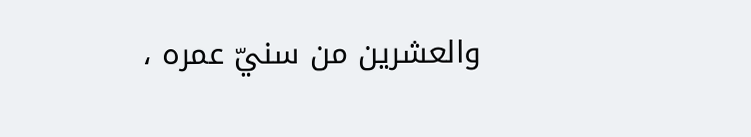والعشرين من سنيّ عمره ،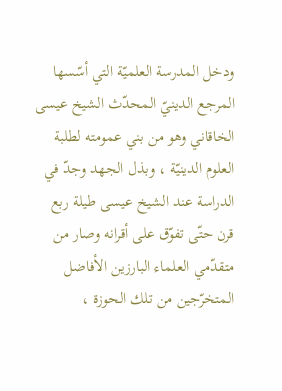ودخل المدرسة العلميّة التي أسّسها المرجع الدينيّ المحدّث الشيخ عيسى الخاقاني وهو من بني عمومته لطلبة العلوم الدينيّة ، وبذل الجهد وجدّ في الدراسة عند الشيخ عيسى طيلة ربع قرن حتّى تفوّق على أقرانه وصار من متقدّمي العلماء البارزين الأفاضل المتخرّجين من تلك الحوزة ،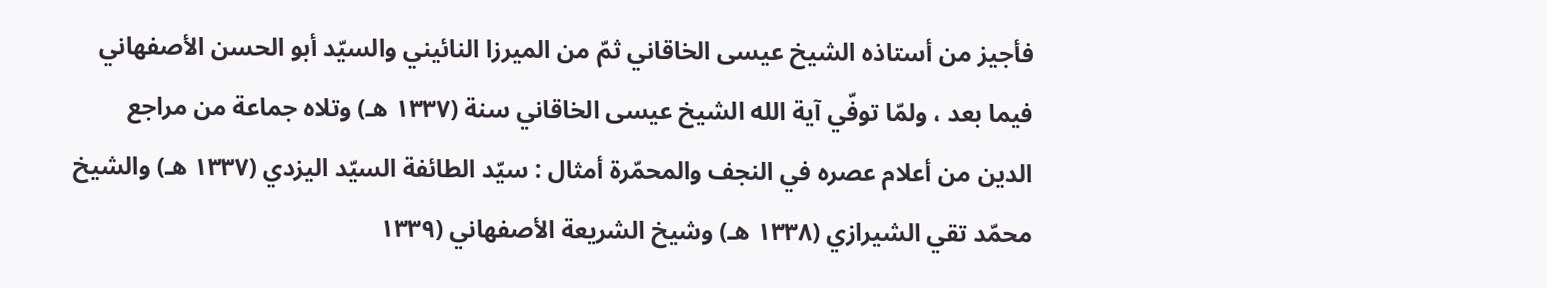فأجيز من أستاذه الشيخ عيسى الخاقاني ثمّ من الميرزا النائيني والسيّد أبو الحسن الأصفهاني فيما بعد ، ولمّا توفّي آية الله الشيخ عيسى الخاقاني سنة (١٣٣٧ هـ) وتلاه جماعة من مراجع الدين من أعلام عصره في النجف والمحمّرة أمثال : سيّد الطائفة السيّد اليزدي (١٣٣٧ هـ) والشيخ محمّد تقي الشيرازي (١٣٣٨ هـ) وشيخ الشريعة الأصفهاني (١٣٣٩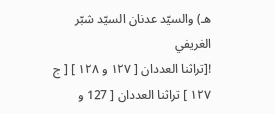هـ) والسيّد عدنان السيّد شبّر الغريفي
![تراثنا العددان [ ١٢٧ و ١٢٨ ] [ ج ١٢٧ ] تراثنا العددان [ 127 و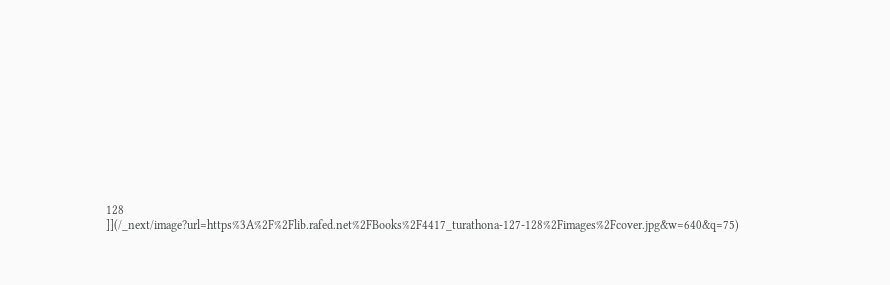128 ]](/_next/image?url=https%3A%2F%2Flib.rafed.net%2FBooks%2F4417_turathona-127-128%2Fimages%2Fcover.jpg&w=640&q=75)